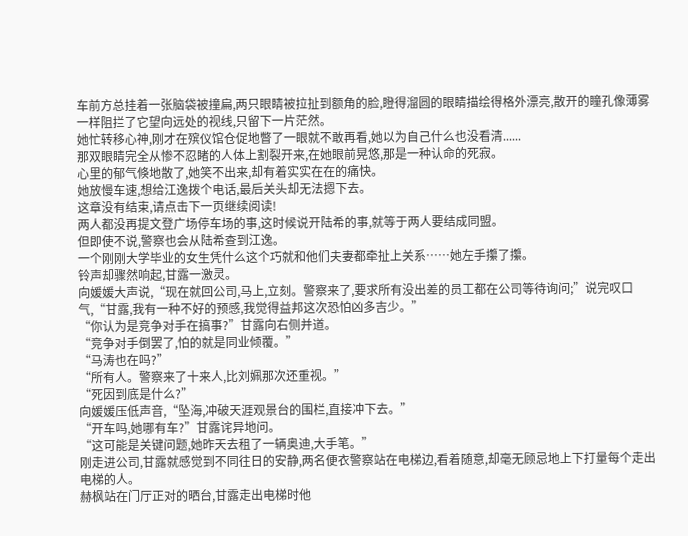车前方总挂着一张脑袋被撞扁,两只眼睛被拉扯到额角的脸,瞪得溜圆的眼睛描绘得格外漂亮,散开的瞳孔像薄雾一样阻拦了它望向远处的视线,只留下一片茫然。
她忙转移心神,刚才在殡仪馆仓促地瞥了一眼就不敢再看,她以为自己什么也没看清......
那双眼睛完全从惨不忍睹的人体上割裂开来,在她眼前晃悠,那是一种认命的死寂。
心里的郁气倏地散了,她笑不出来,却有着实实在在的痛快。
她放慢车速,想给江逸拨个电话,最后关头却无法摁下去。
这章没有结束,请点击下一页继续阅读!
两人都没再提文登广场停车场的事,这时候说开陆希的事,就等于两人要结成同盟。
但即使不说,警察也会从陆希查到江逸。
一个刚刚大学毕业的女生凭什么这个巧就和他们夫妻都牵扯上关系……她左手攥了攥。
铃声却骤然响起,甘露一激灵。
向媛媛大声说,“现在就回公司,马上,立刻。警察来了,要求所有没出差的员工都在公司等待询问;”说完叹口气,“甘露,我有一种不好的预感,我觉得益邦这次恐怕凶多吉少。”
“你认为是竞争对手在搞事?”甘露向右侧并道。
“竞争对手倒罢了,怕的就是同业倾覆。”
“马涛也在吗?”
“所有人。警察来了十来人,比刘姵那次还重视。”
“死因到底是什么?”
向媛媛压低声音,“坠海,冲破天涯观景台的围栏,直接冲下去。”
“开车吗,她哪有车?”甘露诧异地问。
“这可能是关键问题,她昨天去租了一辆奥迪,大手笔。”
刚走进公司,甘露就感觉到不同往日的安静,两名便衣警察站在电梯边,看着随意,却毫无顾忌地上下打量每个走出电梯的人。
赫枫站在门厅正对的晒台,甘露走出电梯时他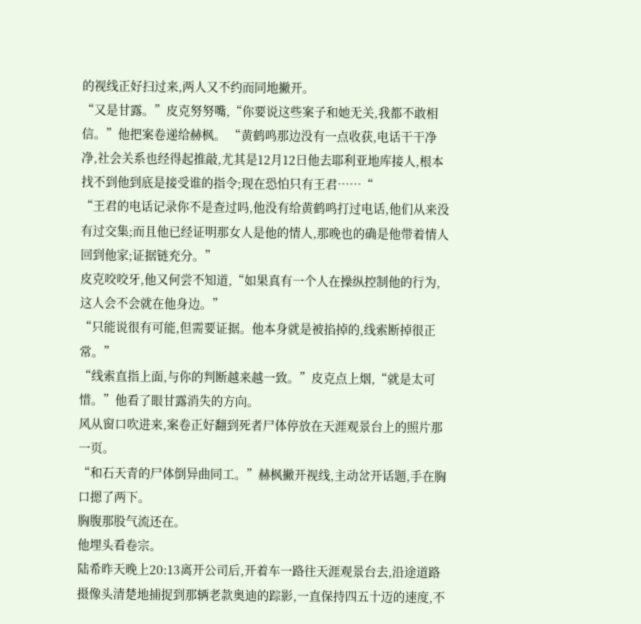的视线正好扫过来,两人又不约而同地撇开。
“又是甘露。”皮克努努嘴,“你要说这些案子和她无关,我都不敢相信。”他把案卷递给赫枫。 “黄鹤鸣那边没有一点收获,电话干干净净,社会关系也经得起推敲,尤其是12月12日他去耶利亚地库接人,根本找不到他到底是接受谁的指令;现在恐怕只有王君……“
“王君的电话记录你不是查过吗,他没有给黄鹤鸣打过电话,他们从来没有过交集;而且他已经证明那女人是他的情人,那晚也的确是他带着情人回到他家;证据链充分。”
皮克咬咬牙,他又何尝不知道,“如果真有一个人在操纵控制他的行为,这人会不会就在他身边。”
“只能说很有可能,但需要证据。他本身就是被掐掉的,线索断掉很正常。”
“线索直指上面,与你的判断越来越一致。”皮克点上烟,“就是太可惜。”他看了眼甘露消失的方向。
风从窗口吹进来,案卷正好翻到死者尸体停放在天涯观景台上的照片那一页。
“和石天青的尸体倒异曲同工。”赫枫撇开视线,主动岔开话题,手在胸口摁了两下。
胸腹那股气流还在。
他埋头看卷宗。
陆希昨天晚上20:13离开公司后,开着车一路往天涯观景台去,沿途道路摄像头清楚地捕捉到那辆老款奥迪的踪影,一直保持四五十迈的速度,不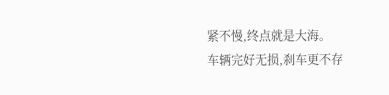紧不慢,终点就是大海。
车辆完好无损,刹车更不存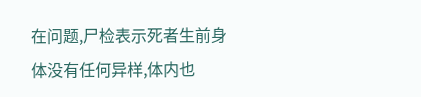在问题,尸检表示死者生前身体没有任何异样,体内也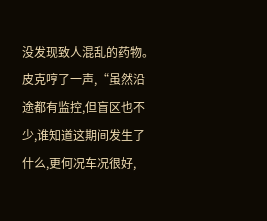没发现致人混乱的药物。
皮克哼了一声,“虽然沿途都有监控,但盲区也不少,谁知道这期间发生了什么,更何况车况很好,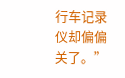行车记录仪却偏偏关了。”